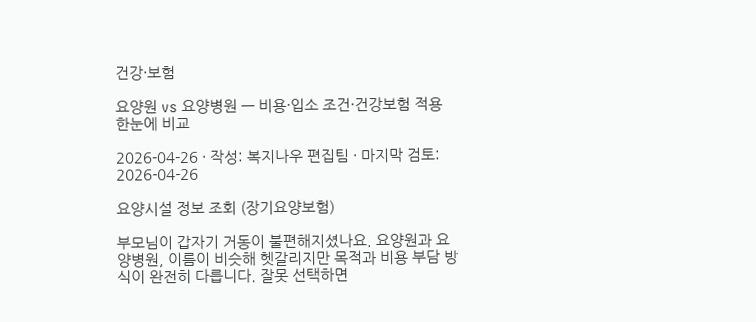건강·보험

요양원 vs 요양병원 — 비용·입소 조건·건강보험 적용 한눈에 비교

2026-04-26 · 작성: 복지나우 편집팀 · 마지막 검토: 2026-04-26

요양시설 정보 조회 (장기요양보험)

부모님이 갑자기 거동이 불편해지셨나요. 요양원과 요양병원, 이름이 비슷해 헷갈리지만 목적과 비용 부담 방식이 완전히 다릅니다. 잘못 선택하면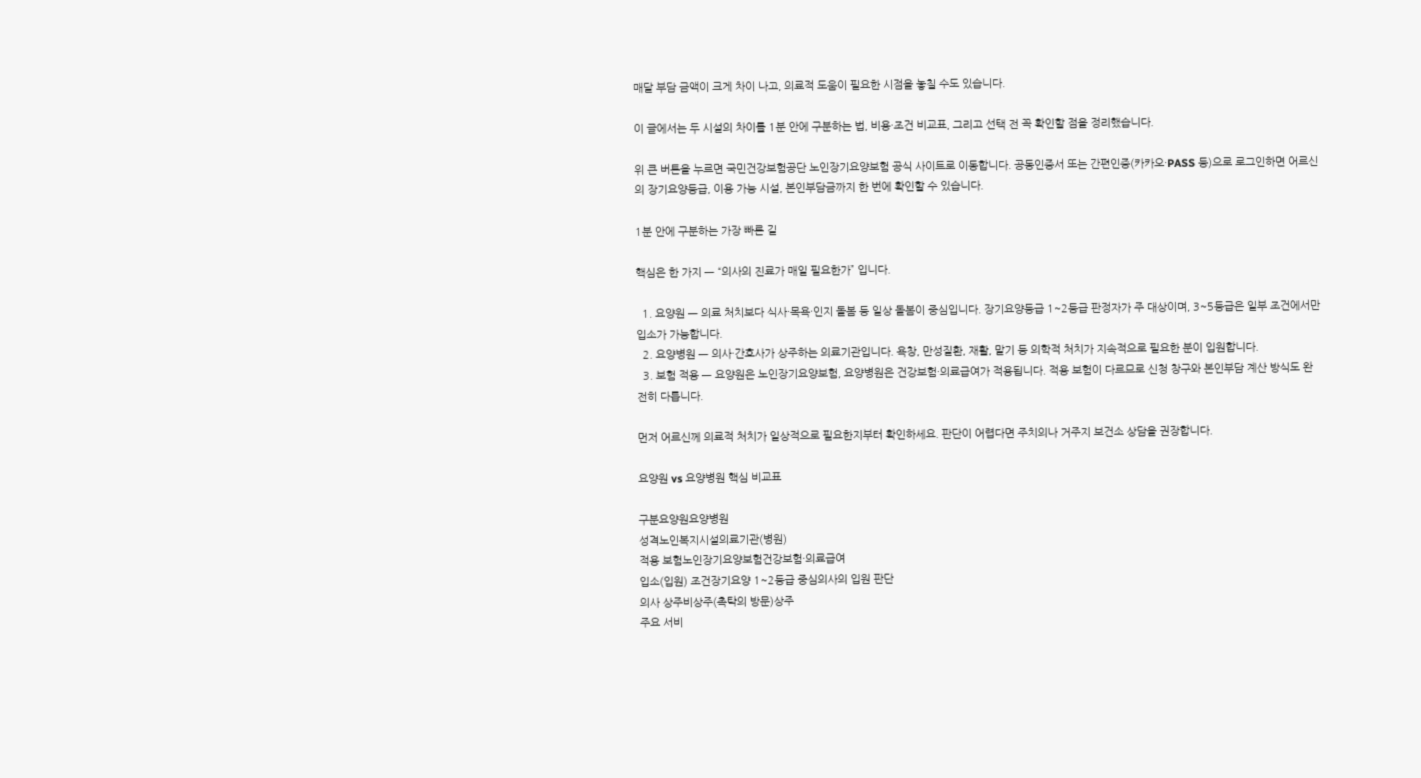매달 부담 금액이 크게 차이 나고, 의료적 도움이 필요한 시점을 놓칠 수도 있습니다.

이 글에서는 두 시설의 차이를 1분 안에 구분하는 법, 비용·조건 비교표, 그리고 선택 전 꼭 확인할 점을 정리했습니다.

위 큰 버튼을 누르면 국민건강보험공단 노인장기요양보험 공식 사이트로 이동합니다. 공동인증서 또는 간편인증(카카오·PASS 등)으로 로그인하면 어르신의 장기요양등급, 이용 가능 시설, 본인부담금까지 한 번에 확인할 수 있습니다.

1분 안에 구분하는 가장 빠른 길

핵심은 한 가지 — “의사의 진료가 매일 필요한가” 입니다.

  1. 요양원 — 의료 처치보다 식사·목욕·인지 돌봄 등 일상 돌봄이 중심입니다. 장기요양등급 1~2등급 판정자가 주 대상이며, 3~5등급은 일부 조건에서만 입소가 가능합니다.
  2. 요양병원 — 의사·간호사가 상주하는 의료기관입니다. 욕창, 만성질환, 재활, 말기 등 의학적 처치가 지속적으로 필요한 분이 입원합니다.
  3. 보험 적용 — 요양원은 노인장기요양보험, 요양병원은 건강보험·의료급여가 적용됩니다. 적용 보험이 다르므로 신청 창구와 본인부담 계산 방식도 완전히 다릅니다.

먼저 어르신께 의료적 처치가 일상적으로 필요한지부터 확인하세요. 판단이 어렵다면 주치의나 거주지 보건소 상담을 권장합니다.

요양원 vs 요양병원 핵심 비교표

구분요양원요양병원
성격노인복지시설의료기관(병원)
적용 보험노인장기요양보험건강보험·의료급여
입소(입원) 조건장기요양 1~2등급 중심의사의 입원 판단
의사 상주비상주(촉탁의 방문)상주
주요 서비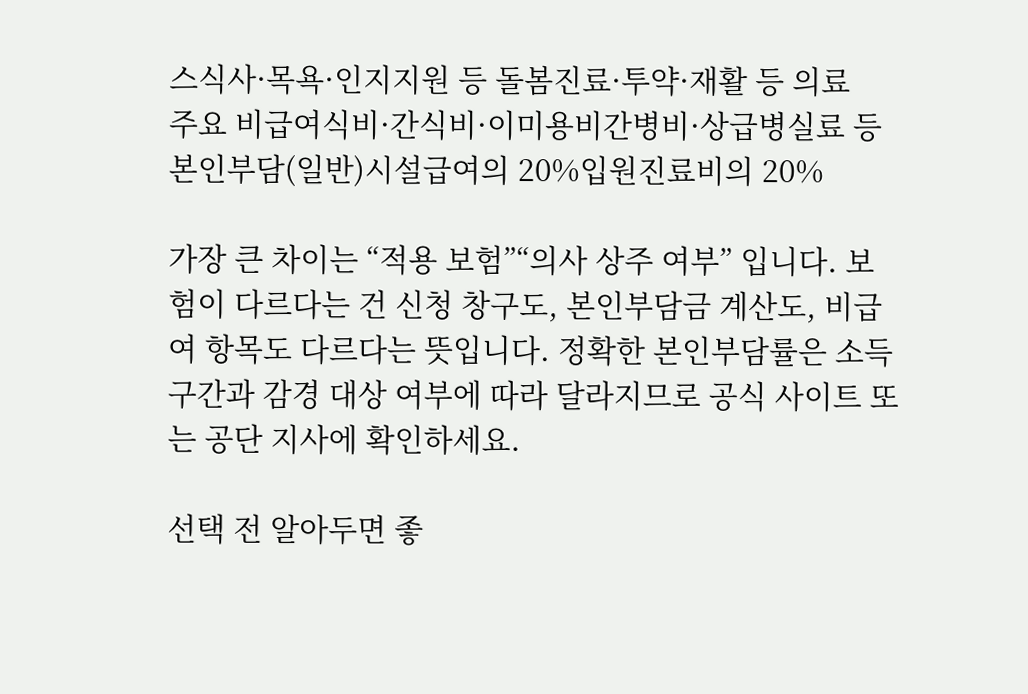스식사·목욕·인지지원 등 돌봄진료·투약·재활 등 의료
주요 비급여식비·간식비·이미용비간병비·상급병실료 등
본인부담(일반)시설급여의 20%입원진료비의 20%

가장 큰 차이는 “적용 보험”“의사 상주 여부” 입니다. 보험이 다르다는 건 신청 창구도, 본인부담금 계산도, 비급여 항목도 다르다는 뜻입니다. 정확한 본인부담률은 소득 구간과 감경 대상 여부에 따라 달라지므로 공식 사이트 또는 공단 지사에 확인하세요.

선택 전 알아두면 좋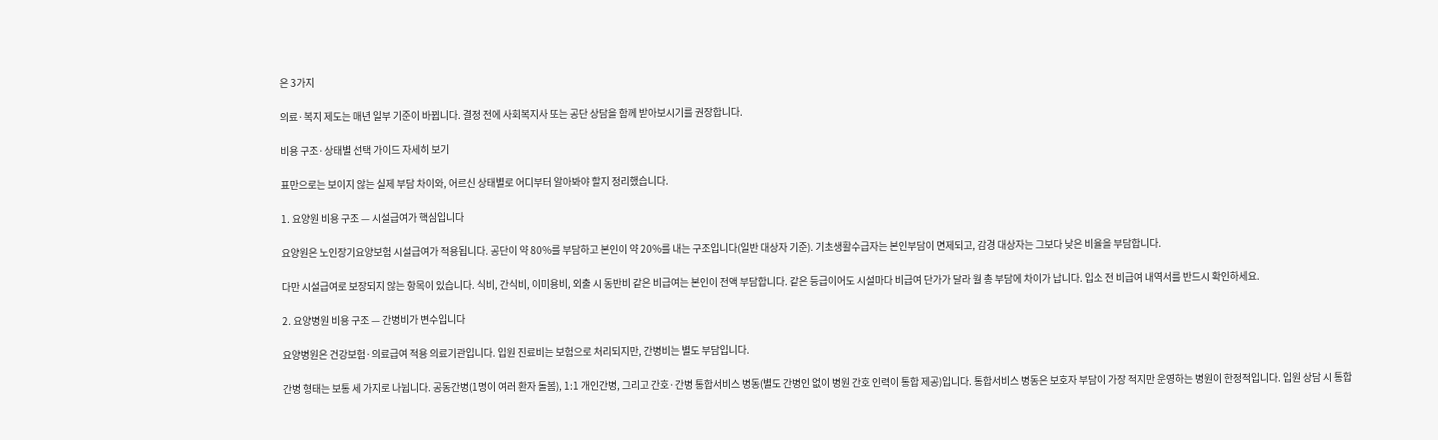은 3가지

의료·복지 제도는 매년 일부 기준이 바뀝니다. 결정 전에 사회복지사 또는 공단 상담을 함께 받아보시기를 권장합니다.

비용 구조·상태별 선택 가이드 자세히 보기

표만으로는 보이지 않는 실제 부담 차이와, 어르신 상태별로 어디부터 알아봐야 할지 정리했습니다.

1. 요양원 비용 구조 — 시설급여가 핵심입니다

요양원은 노인장기요양보험 시설급여가 적용됩니다. 공단이 약 80%를 부담하고 본인이 약 20%를 내는 구조입니다(일반 대상자 기준). 기초생활수급자는 본인부담이 면제되고, 감경 대상자는 그보다 낮은 비율을 부담합니다.

다만 시설급여로 보장되지 않는 항목이 있습니다. 식비, 간식비, 이미용비, 외출 시 동반비 같은 비급여는 본인이 전액 부담합니다. 같은 등급이어도 시설마다 비급여 단가가 달라 월 총 부담에 차이가 납니다. 입소 전 비급여 내역서를 반드시 확인하세요.

2. 요양병원 비용 구조 — 간병비가 변수입니다

요양병원은 건강보험·의료급여 적용 의료기관입니다. 입원 진료비는 보험으로 처리되지만, 간병비는 별도 부담입니다.

간병 형태는 보통 세 가지로 나뉩니다. 공동간병(1명이 여러 환자 돌봄), 1:1 개인간병, 그리고 간호·간병 통합서비스 병동(별도 간병인 없이 병원 간호 인력이 통합 제공)입니다. 통합서비스 병동은 보호자 부담이 가장 적지만 운영하는 병원이 한정적입니다. 입원 상담 시 통합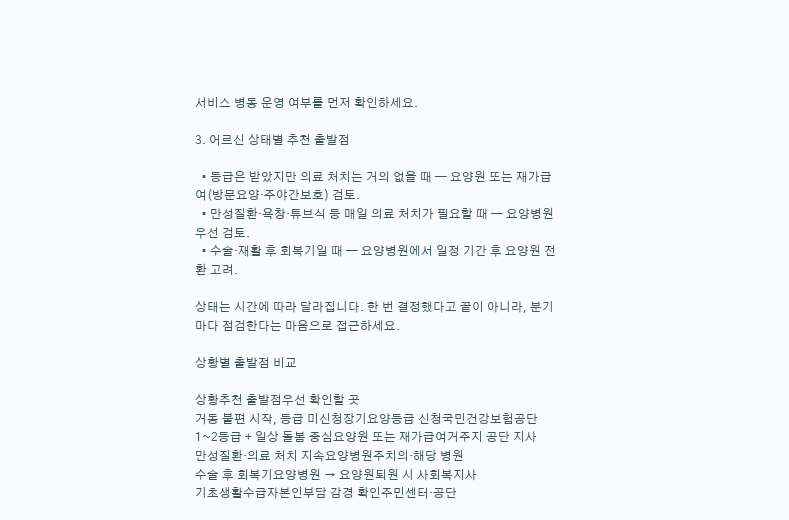서비스 병동 운영 여부를 먼저 확인하세요.

3. 어르신 상태별 추천 출발점

  • 등급은 받았지만 의료 처치는 거의 없을 때 — 요양원 또는 재가급여(방문요양·주야간보호) 검토.
  • 만성질환·욕창·튜브식 등 매일 의료 처치가 필요할 때 — 요양병원 우선 검토.
  • 수술·재활 후 회복기일 때 — 요양병원에서 일정 기간 후 요양원 전환 고려.

상태는 시간에 따라 달라집니다. 한 번 결정했다고 끝이 아니라, 분기마다 점검한다는 마음으로 접근하세요.

상황별 출발점 비교

상황추천 출발점우선 확인할 곳
거동 불편 시작, 등급 미신청장기요양등급 신청국민건강보험공단
1~2등급 + 일상 돌봄 중심요양원 또는 재가급여거주지 공단 지사
만성질환·의료 처치 지속요양병원주치의·해당 병원
수술 후 회복기요양병원 → 요양원퇴원 시 사회복지사
기초생활수급자본인부담 감경 확인주민센터·공단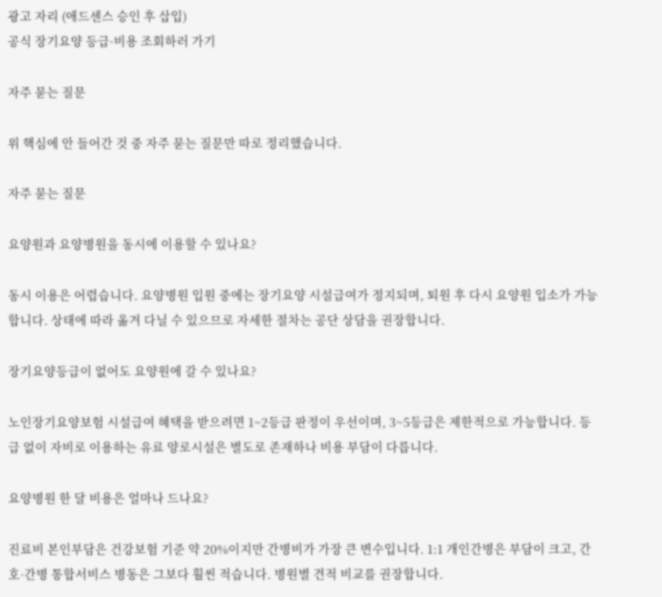광고 자리 (애드센스 승인 후 삽입)
공식 장기요양 등급·비용 조회하러 가기

자주 묻는 질문

위 핵심에 안 들어간 것 중 자주 묻는 질문만 따로 정리했습니다.

자주 묻는 질문

요양원과 요양병원을 동시에 이용할 수 있나요?

동시 이용은 어렵습니다. 요양병원 입원 중에는 장기요양 시설급여가 정지되며, 퇴원 후 다시 요양원 입소가 가능합니다. 상태에 따라 옮겨 다닐 수 있으므로 자세한 절차는 공단 상담을 권장합니다.

장기요양등급이 없어도 요양원에 갈 수 있나요?

노인장기요양보험 시설급여 혜택을 받으려면 1~2등급 판정이 우선이며, 3~5등급은 제한적으로 가능합니다. 등급 없이 자비로 이용하는 유료 양로시설은 별도로 존재하나 비용 부담이 다릅니다.

요양병원 한 달 비용은 얼마나 드나요?

진료비 본인부담은 건강보험 기준 약 20%이지만 간병비가 가장 큰 변수입니다. 1:1 개인간병은 부담이 크고, 간호·간병 통합서비스 병동은 그보다 훨씬 적습니다. 병원별 견적 비교를 권장합니다.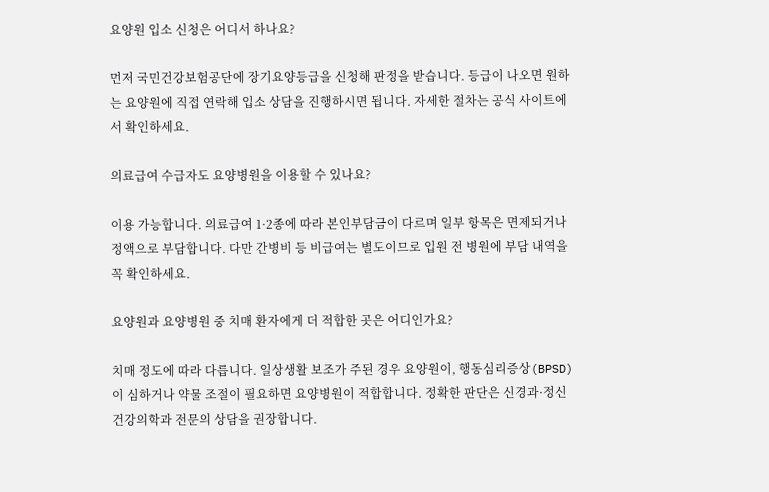요양원 입소 신청은 어디서 하나요?

먼저 국민건강보험공단에 장기요양등급을 신청해 판정을 받습니다. 등급이 나오면 원하는 요양원에 직접 연락해 입소 상담을 진행하시면 됩니다. 자세한 절차는 공식 사이트에서 확인하세요.

의료급여 수급자도 요양병원을 이용할 수 있나요?

이용 가능합니다. 의료급여 1·2종에 따라 본인부담금이 다르며 일부 항목은 면제되거나 정액으로 부담합니다. 다만 간병비 등 비급여는 별도이므로 입원 전 병원에 부담 내역을 꼭 확인하세요.

요양원과 요양병원 중 치매 환자에게 더 적합한 곳은 어디인가요?

치매 정도에 따라 다릅니다. 일상생활 보조가 주된 경우 요양원이, 행동심리증상(BPSD)이 심하거나 약물 조절이 필요하면 요양병원이 적합합니다. 정확한 판단은 신경과·정신건강의학과 전문의 상담을 권장합니다.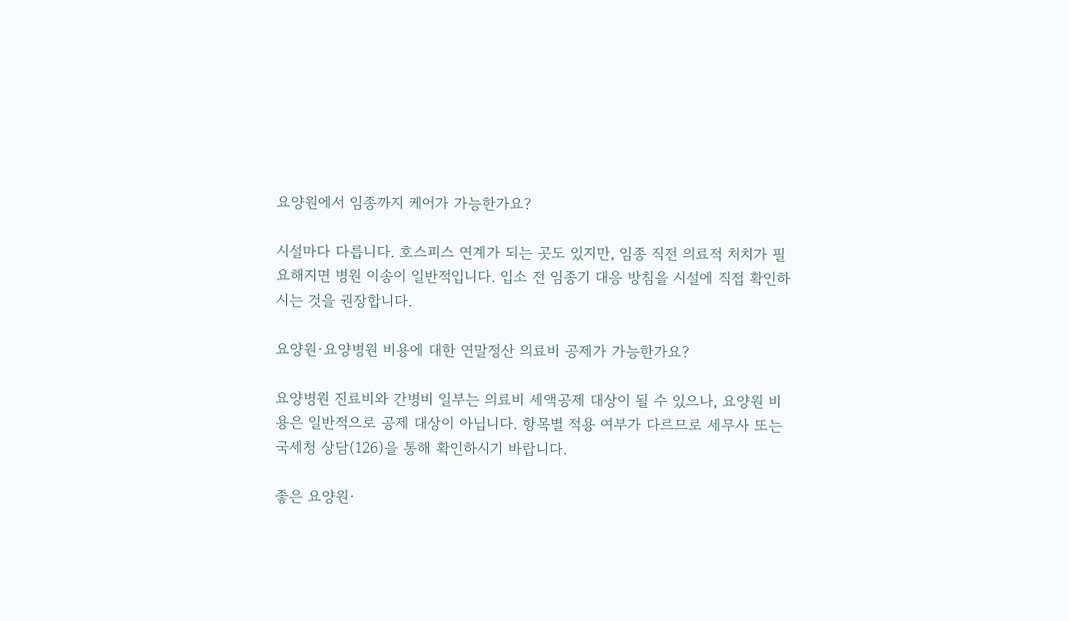요양원에서 임종까지 케어가 가능한가요?

시설마다 다릅니다. 호스피스 연계가 되는 곳도 있지만, 임종 직전 의료적 처치가 필요해지면 병원 이송이 일반적입니다. 입소 전 임종기 대응 방침을 시설에 직접 확인하시는 것을 권장합니다.

요양원·요양병원 비용에 대한 연말정산 의료비 공제가 가능한가요?

요양병원 진료비와 간병비 일부는 의료비 세액공제 대상이 될 수 있으나, 요양원 비용은 일반적으로 공제 대상이 아닙니다. 항목별 적용 여부가 다르므로 세무사 또는 국세청 상담(126)을 통해 확인하시기 바랍니다.

좋은 요양원·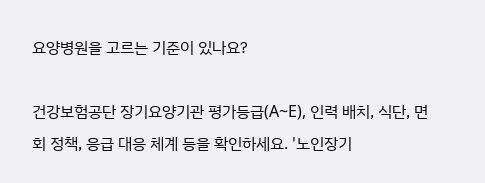요양병원을 고르는 기준이 있나요?

건강보험공단 장기요양기관 평가등급(A~E), 인력 배치, 식단, 면회 정책, 응급 대응 체계 등을 확인하세요. '노인장기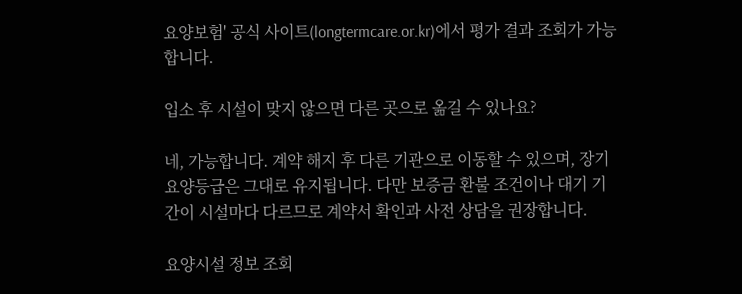요양보험' 공식 사이트(longtermcare.or.kr)에서 평가 결과 조회가 가능합니다.

입소 후 시설이 맞지 않으면 다른 곳으로 옮길 수 있나요?

네, 가능합니다. 계약 해지 후 다른 기관으로 이동할 수 있으며, 장기요양등급은 그대로 유지됩니다. 다만 보증금 환불 조건이나 대기 기간이 시설마다 다르므로 계약서 확인과 사전 상담을 권장합니다.

요양시설 정보 조회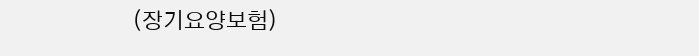(장기요양보험)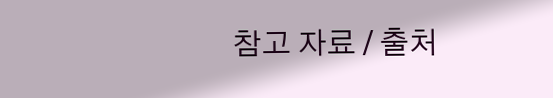참고 자료 / 출처